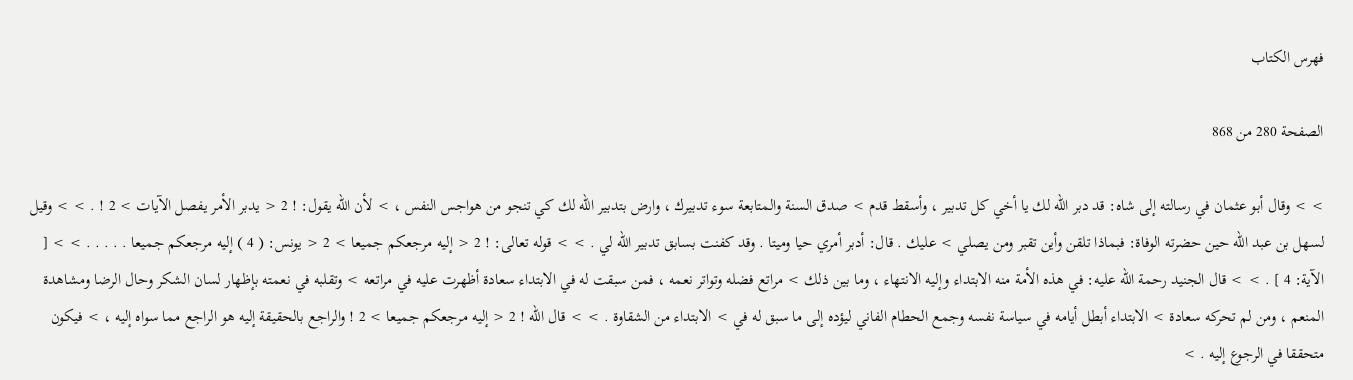فهرس الكتاب

الصفحة 280 من 868

> > وقال أبو عثمان في رسالته إلى شاه: قد دبر الله لك يا أخي كل تدبير ، وأسقط قدم > صدق السنة والمتابعة سوء تدبيرك ، وارض بتدبير الله لك كي تنجو من هواجس النفس ، > لأن الله يقول: ! 2 < يدبر الأمر يفصل الآيات > 2 ! . > > وقيل لسهل بن عبد الله حين حضرته الوفاة: فبماذا تلقن وأين تقبر ومن يصلي > عليك . قال: أدبر أمري حيا وميتا . وقد كفنت بسابق تدبير الله لي . > > قوله تعالى: ! 2 < إليه مرجعكم جميعا > 2 < يونس: ( 4 ) إليه مرجعكم جميعا . . . . . > > [ الآية: 4 ] . > > قال الجنيد رحمة الله عليه: في هذه الأمة منه الابتداء وإليه الانتهاء ، وما بين ذلك > مراتع فضله وتواتر نعمه ، فمن سبقت له في الابتداء سعادة أظهرت عليه في مراتعه > وتقلبه في نعمته بإظهار لسان الشكر وحال الرضا ومشاهدة المنعم ، ومن لم تحركه سعادة > الابتداء أبطل أيامه في سياسة نفسه وجمع الحطام الفاني ليؤده إلى ما سبق له في > الابتداء من الشقاوة . > > قال الله ! 2 < إليه مرجعكم جميعا > 2 ! والراجع بالحقيقة إليه هو الراجع مما سواه إليه ، > فيكون متحققا في الرجوع إليه . >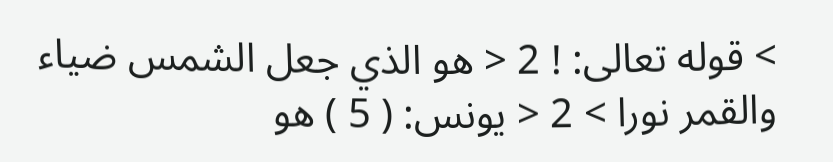> قوله تعالى: ! 2 < هو الذي جعل الشمس ضياء والقمر نورا > 2 < يونس: ( 5 ) هو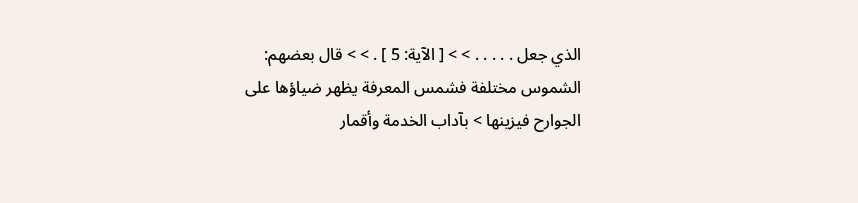الذي جعل . . . . . > > [ الآية: 5 ] . > > قال بعضهم: الشموس مختلفة فشمس المعرفة يظهر ضياؤها على الجوارح فيزينها > بآداب الخدمة وأقمار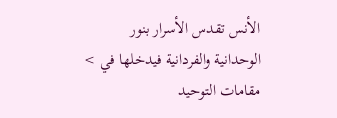الأنس تقدس الأسرار بنور الوحدانية والفردانية فيدخلها في > مقامات التوحيد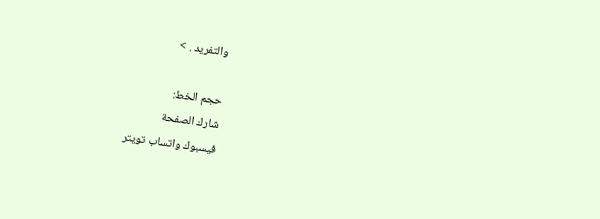والتفريد . >

حجم الخط:
شارك الصفحة
فيسبوك واتساب تويتر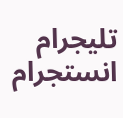تليجرام انستجرام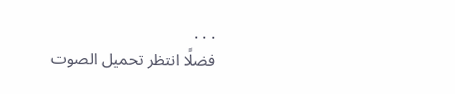. . .
فضلًا انتظر تحميل الصوت